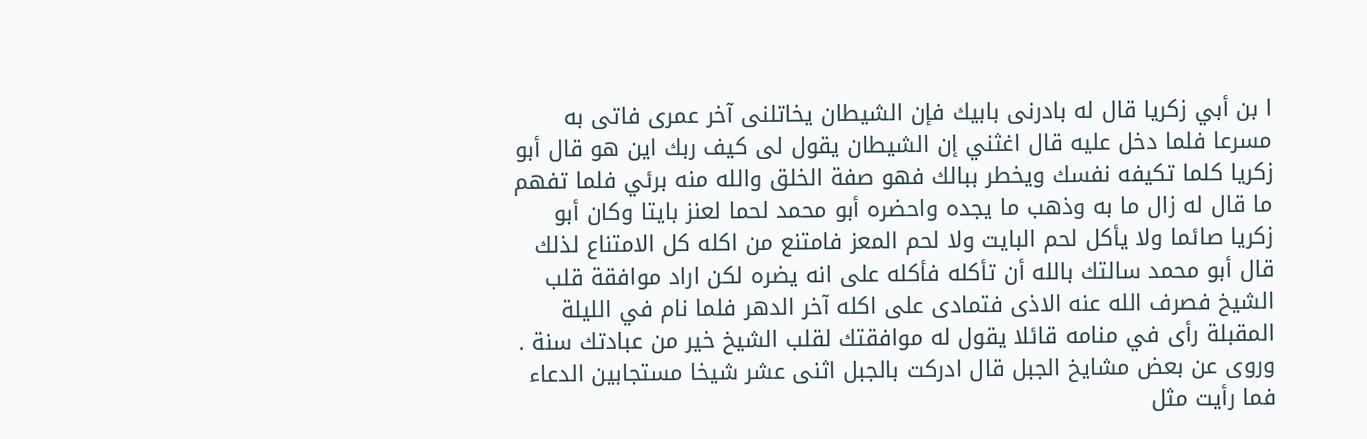ا بن أبي زكريا قال له بادرنى بابيك فإن الشيطان يخاتلنى آخر عمرى فاتى به مسرعا فلما دخل عليه قال اغثني إن الشيطان يقول لى كيف ربك اين هو قال أبو زكريا كلما تكيفه نفسك ويخطر ببالك فهو صفة الخلق والله منه برئي فلما تفهم ما قال له زال ما به وذهب ما يجده واحضره أبو محمد لحما لعنز بايتا وكان أبو زكريا صائما ولا يأكل لحم البايت ولا لحم المعز فامتنع من اكله كل الامتناع لذلك قال أبو محمد سالتك بالله أن تأكله فأكله على انه يضره لكن اراد موافقة قلب الشيخ فصرف الله عنه الاذى فتمادى على اكله آخر الدهر فلما نام في الليلة المقبلة رأى في منامه قائلا يقول له موافقتك لقلب الشيخ خير من عبادتك سنة .
وروى عن بعض مشايخ الجبل قال ادركت بالجبل اثنى عشر شيخا مستجابين الدعاء فما رأيت مثل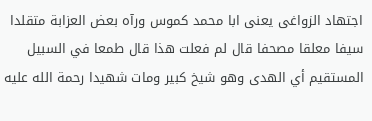اجتهاد الزواغى يعنى ابا محمد كموس ورآه بعض العزابة متقلدا سيفا معلقا مصحفا قال لم فعلت هذا قال طمعا في السبيل المستقيم أي الهدى وهو شيخ كبير ومات شهيدا رحمة الله عليه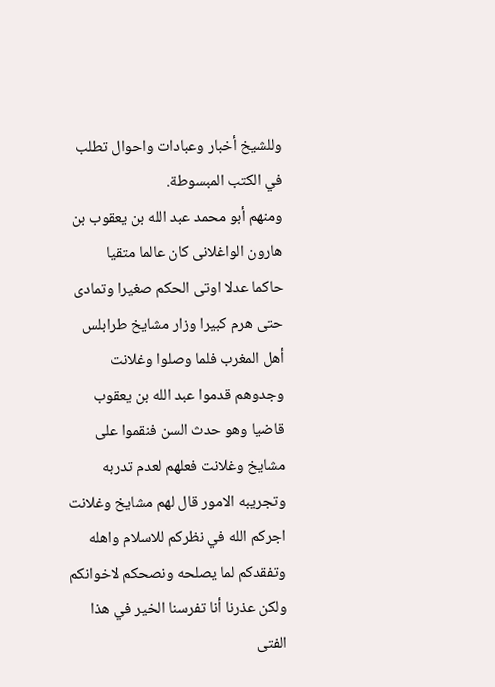وللشيخ أخبار وعبادات واحوال تطلب في الكتب المبسوطة.
ومنهم أبو محمد عبد الله بن يعقوب بن هارون الواغلانى كان عالما متقيا
حاكما عدلا اوتى الحكم صغيرا وتمادى حتى هرم كبيرا وزار مشايخ طرابلس أهل المغرب فلما وصلوا وغلانت وجدوهم قدموا عبد الله بن يعقوب قاضيا وهو حدث السن فنقموا على مشايخ وغلانت فعلهم لعدم تدربه وتجريبه الامور قال لهم مشايخ وغلانت اجركم الله في نظركم للاسلام واهله وتفقدكم لما يصلحه ونصحكم لاخوانكم ولكن عذرنا أنا تفرسنا الخير في هذا الفتى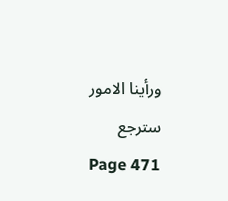ورأينا الامور سترجع
Page 471